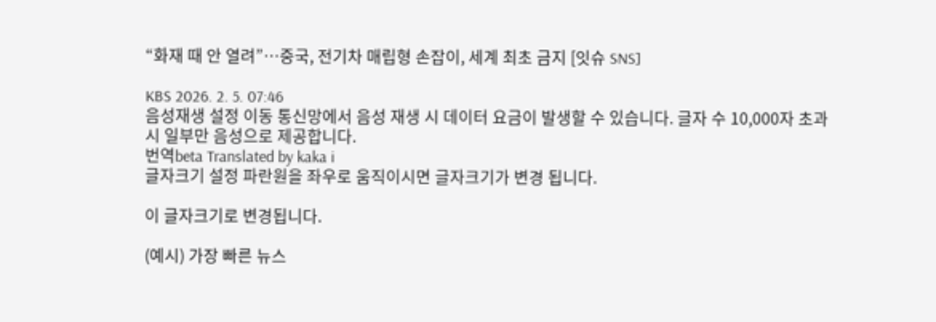“화재 때 안 열려”…중국, 전기차 매립형 손잡이, 세계 최초 금지 [잇슈 SNS]

KBS 2026. 2. 5. 07:46
음성재생 설정 이동 통신망에서 음성 재생 시 데이터 요금이 발생할 수 있습니다. 글자 수 10,000자 초과 시 일부만 음성으로 제공합니다.
번역beta Translated by kaka i
글자크기 설정 파란원을 좌우로 움직이시면 글자크기가 변경 됩니다.

이 글자크기로 변경됩니다.

(예시) 가장 빠른 뉴스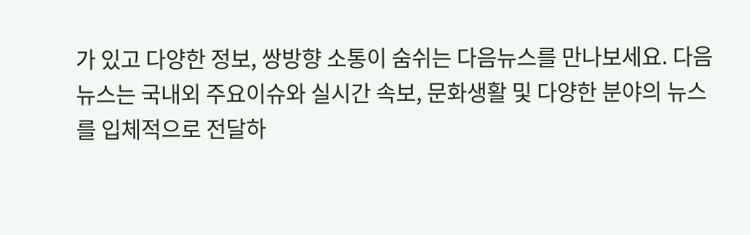가 있고 다양한 정보, 쌍방향 소통이 숨쉬는 다음뉴스를 만나보세요. 다음뉴스는 국내외 주요이슈와 실시간 속보, 문화생활 및 다양한 분야의 뉴스를 입체적으로 전달하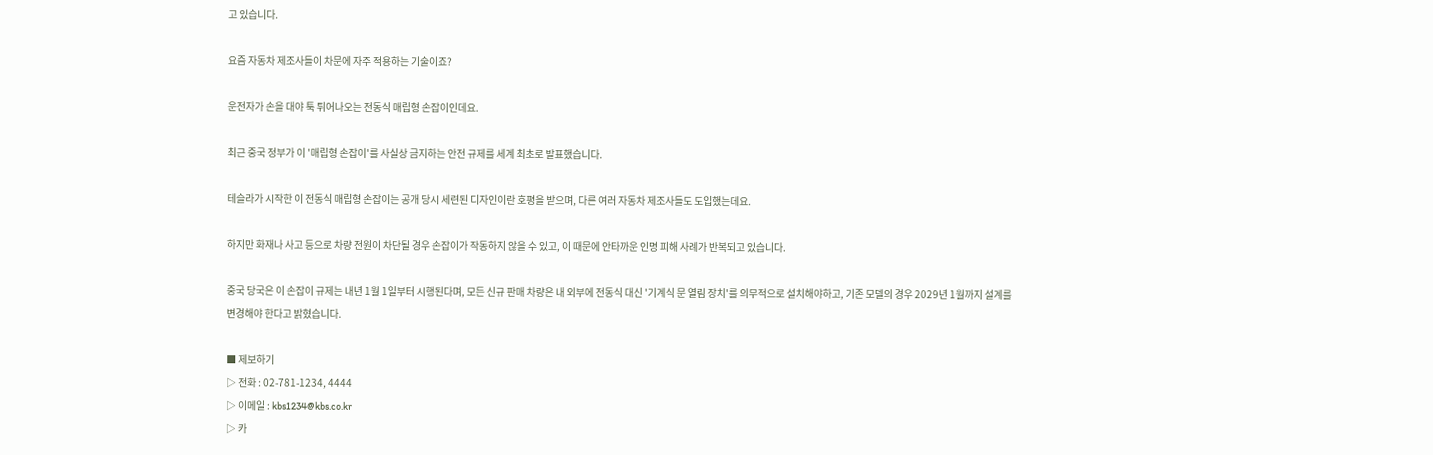고 있습니다.

요즘 자동차 제조사들이 차문에 자주 적용하는 기술이죠?

운전자가 손을 대야 툭 튀어나오는 전동식 매립형 손잡이인데요.

최근 중국 정부가 이 '매립형 손잡이'를 사실상 금지하는 안전 규제를 세계 최초로 발표했습니다.

테슬라가 시작한 이 전동식 매립형 손잡이는 공개 당시 세련된 디자인이란 호평을 받으며, 다른 여러 자동차 제조사들도 도입했는데요.

하지만 화재나 사고 등으로 차량 전원이 차단될 경우 손잡이가 작동하지 않을 수 있고, 이 때문에 안타까운 인명 피해 사례가 반복되고 있습니다.

중국 당국은 이 손잡이 규제는 내년 1월 1일부터 시행된다며, 모든 신규 판매 차량은 내 외부에 전동식 대신 '기계식 문 열림 장치'를 의무적으로 설치해야하고, 기존 모델의 경우 2029년 1월까지 설계를 변경해야 한다고 밝혔습니다.

■ 제보하기
▷ 전화 : 02-781-1234, 4444
▷ 이메일 : kbs1234@kbs.co.kr
▷ 카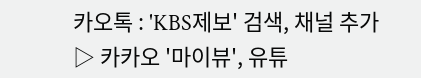카오톡 : 'KBS제보' 검색, 채널 추가
▷ 카카오 '마이뷰', 유튜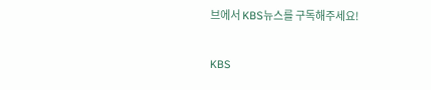브에서 KBS뉴스를 구독해주세요!

KBS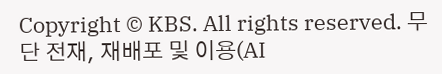Copyright © KBS. All rights reserved. 무단 전재, 재배포 및 이용(AI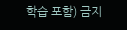학습 포함) 금지